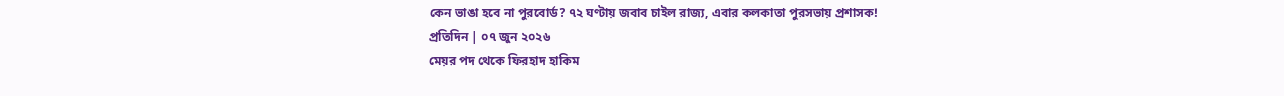কেন ভাঙা হবে না পুরবোর্ড? ৭২ ঘণ্টায় জবাব চাইল রাজ্য, এবার কলকাতা পুরসভায় প্রশাসক!
প্রতিদিন | ০৭ জুন ২০২৬
মেয়র পদ থেকে ফিরহাদ হাকিম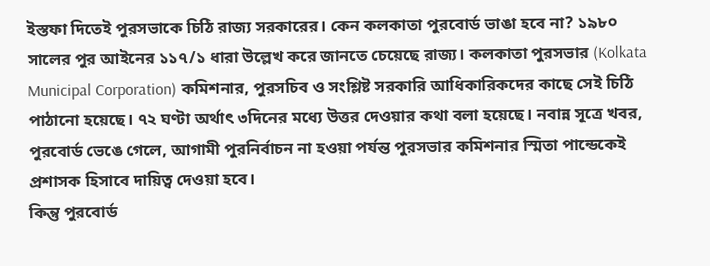ইস্তফা দিতেই পুরসভাকে চিঠি রাজ্য সরকারের। কেন কলকাতা পুরবোর্ড ভাঙা হবে না? ১৯৮০ সালের পুর আইনের ১১৭/১ ধারা উল্লেখ করে জানতে চেয়েছে রাজ্য। কলকাতা পুরসভার (Kolkata Municipal Corporation) কমিশনার, পুরসচিব ও সংশ্লিষ্ট সরকারি আধিকারিকদের কাছে সেই চিঠি পাঠানো হয়েছে। ৭২ ঘণ্টা অর্থাৎ ৩দিনের মধ্যে উত্তর দেওয়ার কথা বলা হয়েছে। নবান্ন সূত্রে খবর, পুরবোর্ড ভেঙে গেলে, আগামী পুরনির্বাচন না হওয়া পর্যন্ত পুরসভার কমিশনার স্মিতা পান্ডেকেই প্রশাসক হিসাবে দায়িত্ব দেওয়া হবে।
কিন্তু পুরবোর্ড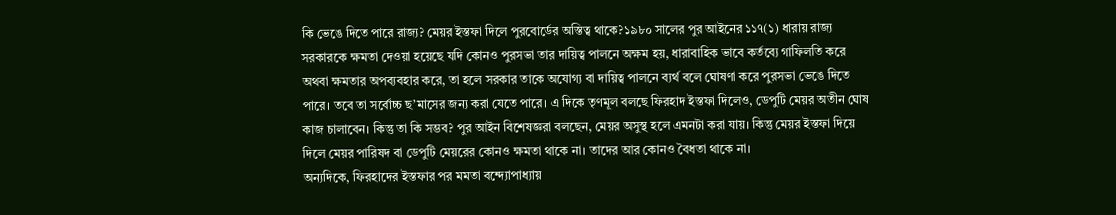কি ভেঙে দিতে পারে রাজ্য? মেয়র ইস্তফা দিলে পুরবোর্ডের অস্তিত্ব থাকে?১৯৮০ সালের পুর আইনের ১১৭(১) ধারায় রাজ্য সরকারকে ক্ষমতা দেওয়া হয়েছে যদি কোনও পুরসভা তার দায়িত্ব পালনে অক্ষম হয়, ধারাবাহিক ভাবে কর্তব্যে গাফিলতি করে অথবা ক্ষমতার অপব্যবহার করে, তা হলে সরকার তাকে অযোগ্য বা দায়িত্ব পালনে ব্যর্থ বলে ঘোষণা করে পুরসভা ভেঙে দিতে পারে। তবে তা সর্বোচ্চ ছ’মাসের জন্য করা যেতে পারে। এ দিকে তৃণমূল বলছে ফিরহাদ ইস্তফা দিলেও, ডেপুটি মেয়র অতীন ঘোষ কাজ চালাবেন। কিন্তু তা কি সম্ভব? পুর আইন বিশেষজ্ঞরা বলছেন, মেয়র অসুস্থ হলে এমনটা করা যায়। কিন্তু মেয়র ইস্তফা দিয়ে দিলে মেয়র পারিষদ বা ডেপুটি মেয়রের কোনও ক্ষমতা থাকে না। তাদের আর কোনও বৈধতা থাকে না।
অন্যদিকে, ফিরহাদের ইস্তফার পর মমতা বন্দ্যোপাধ্যায়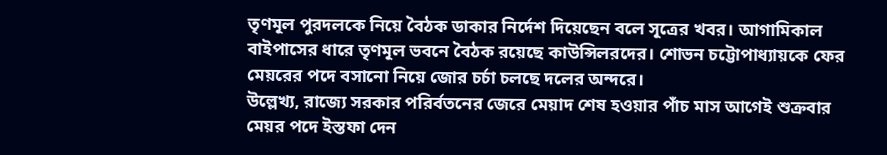তৃণমূল পুরদলকে নিয়ে বৈঠক ডাকার নির্দেশ দিয়েছেন বলে সূত্রের খবর। আগামিকাল বাইপাসের ধারে তৃণমূল ভবনে বৈঠক রয়েছে কাউন্সিলরদের। শোভন চট্টোপাধ্যায়কে ফের মেয়রের পদে বসানো নিয়ে জোর চর্চা চলছে দলের অন্দরে।
উল্লেখ্য, রাজ্যে সরকার পরির্বতনের জেরে মেয়াদ শেষ হওয়ার পাঁচ মাস আগেই শুক্রবার মেয়র পদে ইস্তফা দেন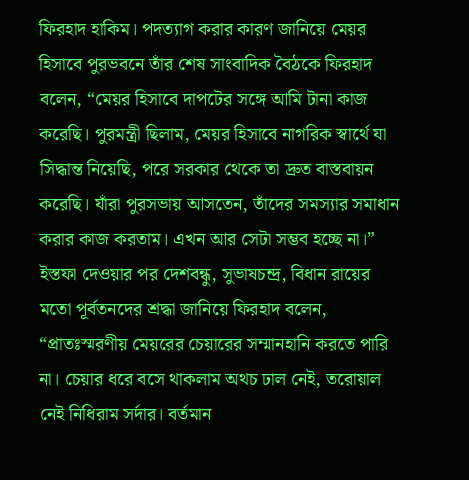ফিরহাদ হাকিম। পদত্যাগ করার কারণ জানিয়ে মেয়র হিসাবে পুরভবনে তাঁর শেষ সাংবাদিক বৈঠকে ফিরহাদ বলেন, “মেয়র হিসাবে দাপটের সঙ্গে আমি টানা কাজ করেছি। পুরমন্ত্রী ছিলাম, মেয়র হিসাবে নাগরিক স্বার্থে যা সিদ্ধান্ত নিয়েছি, পরে সরকার থেকে তা দ্রুত বাস্তবায়ন করেছি। যাঁরা পুরসভায় আসতেন, তাঁদের সমস্যার সমাধান করার কাজ করতাম। এখন আর সেটা সম্ভব হচ্ছে না।”
ইস্তফা দেওয়ার পর দেশবন্ধু, সুভাষচন্দ্র, বিধান রায়ের মতো পূর্বতনদের শ্রদ্ধা জানিয়ে ফিরহাদ বলেন, “প্রাতঃস্মরণীয় মেয়রের চেয়ারের সম্মানহানি করতে পারি না। চেয়ার ধরে বসে থাকলাম অথচ ঢাল নেই, তরোয়াল নেই নিধিরাম সর্দার। বর্তমান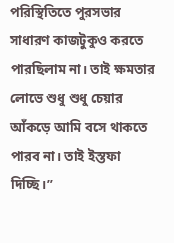পরিস্থিতিতে পুরসভার সাধারণ কাজটুকুও করতে পারছিলাম না। তাই ক্ষমতার লোভে শুধু শুধু চেয়ার আঁকড়ে আমি বসে থাকতে পারব না। তাই ইস্তফা দিচ্ছি।”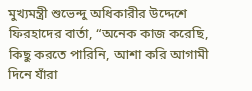মুখ্যমন্ত্রী শুভেন্দু অধিকারীর উদ্দেশে ফিরহাদের বার্তা, “অনেক কাজ করেছি, কিছু করতে পারিনি, আশা করি আগামী দিনে যাঁরা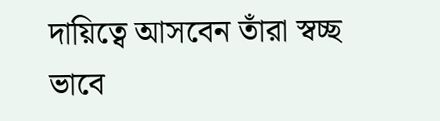দায়িত্বে আসবেন তাঁরা স্বচ্ছ ভাবে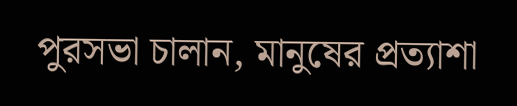পুরসভা চালান, মানুষের প্রত্যাশা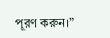পূরণ করুন।”